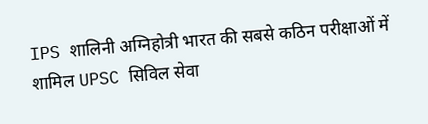IPS शालिनी अग्निहोत्री भारत की सबसे कठिन परीक्षाओं में शामिल UPSC सिविल सेवा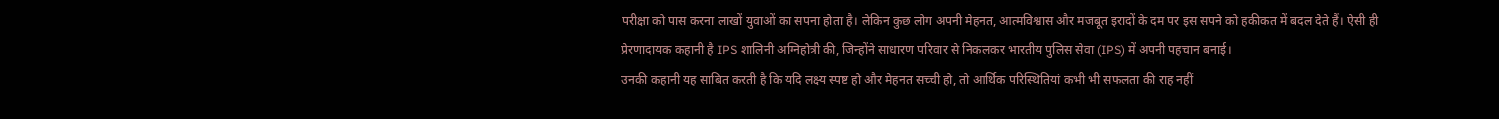परीक्षा को पास करना लाखों युवाओं का सपना होता है। लेकिन कुछ लोग अपनी मेहनत, आत्मविश्वास और मजबूत इरादों के दम पर इस सपने को हकीकत में बदल देते हैं। ऐसी ही प्रेरणादायक कहानी है IPS शालिनी अग्निहोत्री की, जिन्होंने साधारण परिवार से निकलकर भारतीय पुलिस सेवा (IPS) में अपनी पहचान बनाई।
उनकी कहानी यह साबित करती है कि यदि लक्ष्य स्पष्ट हो और मेहनत सच्ची हो, तो आर्थिक परिस्थितियां कभी भी सफलता की राह नहीं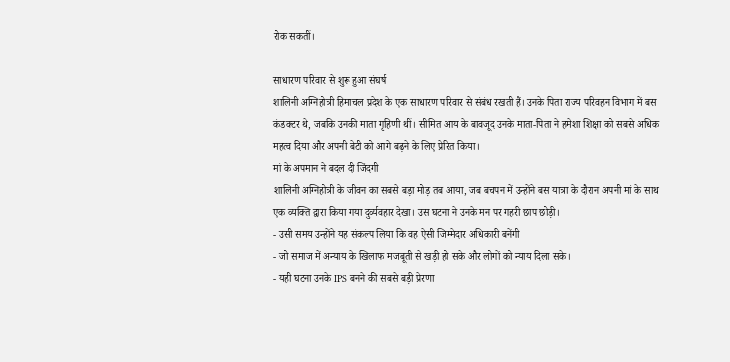रोक सकतीं।

साधारण परिवार से शुरू हुआ संघर्ष
शालिनी अग्निहोत्री हिमाचल प्रदेश के एक साधारण परिवार से संबंध रखती हैं। उनके पिता राज्य परिवहन विभाग में बस कंडक्टर थे, जबकि उनकी माता गृहिणी थीं। सीमित आय के बावजूद उनके माता-पिता ने हमेशा शिक्षा को सबसे अधिक महत्व दिया और अपनी बेटी को आगे बढ़ने के लिए प्रेरित किया।
मां के अपमान ने बदल दी जिंदगी
शालिनी अग्निहोत्री के जीवन का सबसे बड़ा मोड़ तब आया, जब बचपन में उन्होंने बस यात्रा के दौरान अपनी मां के साथ एक व्यक्ति द्वारा किया गया दुर्व्यवहार देखा। उस घटना ने उनके मन पर गहरी छाप छोड़ी।
- उसी समय उन्होंने यह संकल्प लिया कि वह ऐसी जिम्मेदार अधिकारी बनेंगी
- जो समाज में अन्याय के खिलाफ मजबूती से खड़ी हो सके और लोगों को न्याय दिला सके।
- यही घटना उनके IPS बनने की सबसे बड़ी प्रेरणा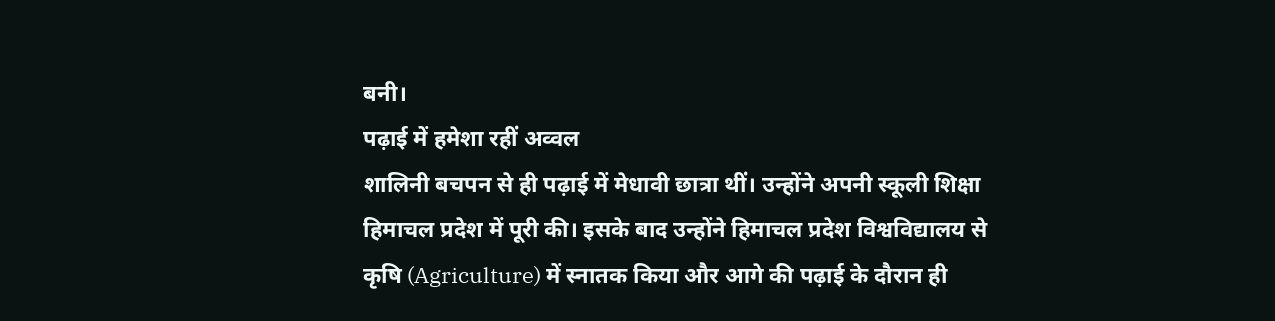बनी।
पढ़ाई में हमेशा रहीं अव्वल
शालिनी बचपन से ही पढ़ाई में मेधावी छात्रा थीं। उन्होंने अपनी स्कूली शिक्षा हिमाचल प्रदेश में पूरी की। इसके बाद उन्होंने हिमाचल प्रदेश विश्वविद्यालय से कृषि (Agriculture) में स्नातक किया और आगे की पढ़ाई के दौरान ही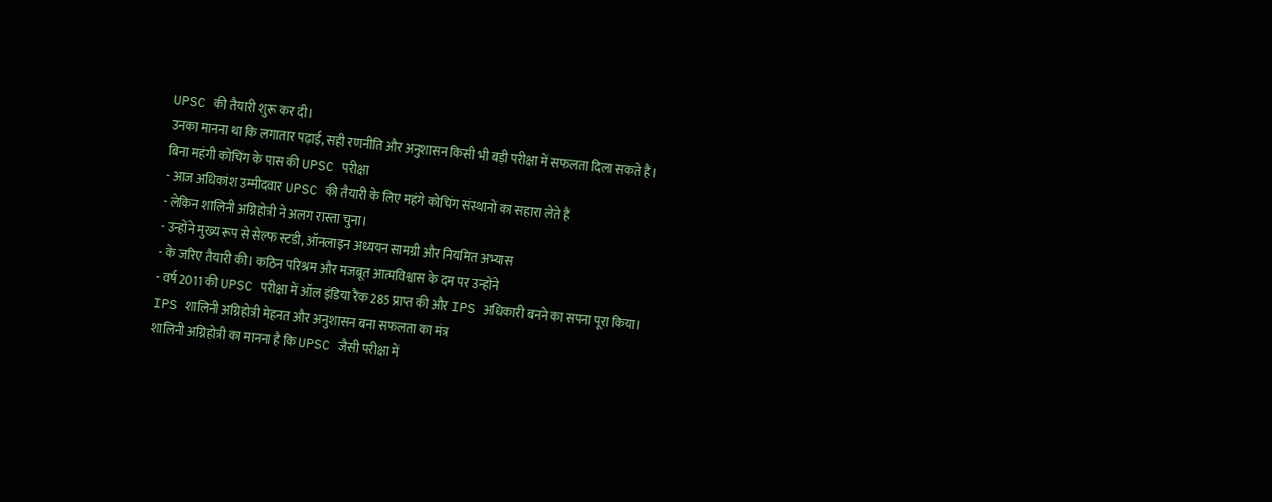UPSC की तैयारी शुरू कर दी।
उनका मानना था कि लगातार पढ़ाई, सही रणनीति और अनुशासन किसी भी बड़ी परीक्षा में सफलता दिला सकते हैं।
बिना महंगी कोचिंग के पास की UPSC परीक्षा
- आज अधिकांश उम्मीदवार UPSC की तैयारी के लिए महंगे कोचिंग संस्थानों का सहारा लेते हैं
- लेकिन शालिनी अग्निहोत्री ने अलग रास्ता चुना।
- उन्होंने मुख्य रूप से सेल्फ स्टडी, ऑनलाइन अध्ययन सामग्री और नियमित अभ्यास
- के जरिए तैयारी की। कठिन परिश्रम और मजबूत आत्मविश्वास के दम पर उन्होंने
- वर्ष 2011 की UPSC परीक्षा में ऑल इंडिया रैंक 285 प्राप्त की और IPS अधिकारी बनने का सपना पूरा किया।
IPS शालिनी अग्निहोत्री मेहनत और अनुशासन बना सफलता का मंत्र
शालिनी अग्निहोत्री का मानना है कि UPSC जैसी परीक्षा में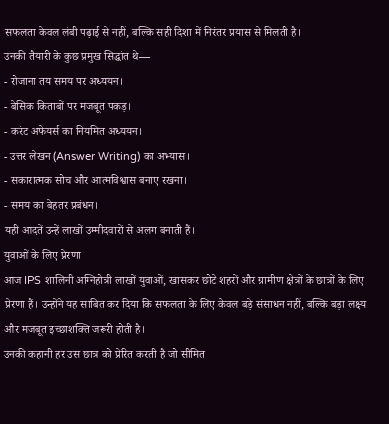सफलता केवल लंबी पढ़ाई से नहीं, बल्कि सही दिशा में निरंतर प्रयास से मिलती है।
उनकी तैयारी के कुछ प्रमुख सिद्धांत थे—
- रोजाना तय समय पर अध्ययन।
- बेसिक किताबों पर मजबूत पकड़।
- करंट अफेयर्स का नियमित अध्ययन।
- उत्तर लेखन (Answer Writing) का अभ्यास।
- सकारात्मक सोच और आत्मविश्वास बनाए रखना।
- समय का बेहतर प्रबंधन।
यही आदतें उन्हें लाखों उम्मीदवारों से अलग बनाती हैं।
युवाओं के लिए प्रेरणा
आज IPS शालिनी अग्निहोत्री लाखों युवाओं, खासकर छोटे शहरों और ग्रामीण क्षेत्रों के छात्रों के लिए प्रेरणा हैं। उन्होंने यह साबित कर दिया कि सफलता के लिए केवल बड़े संसाधन नहीं, बल्कि बड़ा लक्ष्य और मजबूत इच्छाशक्ति जरूरी होती है।
उनकी कहानी हर उस छात्र को प्रेरित करती है जो सीमित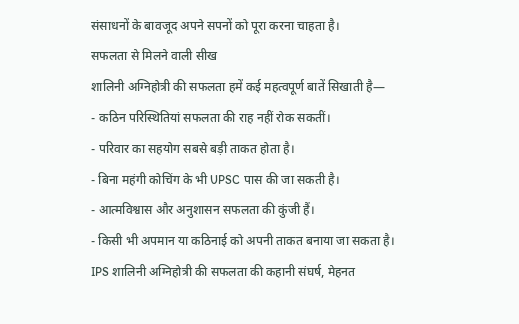संसाधनों के बावजूद अपने सपनों को पूरा करना चाहता है।
सफलता से मिलने वाली सीख
शालिनी अग्निहोत्री की सफलता हमें कई महत्वपूर्ण बातें सिखाती है—
- कठिन परिस्थितियां सफलता की राह नहीं रोक सकतीं।
- परिवार का सहयोग सबसे बड़ी ताकत होता है।
- बिना महंगी कोचिंग के भी UPSC पास की जा सकती है।
- आत्मविश्वास और अनुशासन सफलता की कुंजी हैं।
- किसी भी अपमान या कठिनाई को अपनी ताकत बनाया जा सकता है।
IPS शालिनी अग्निहोत्री की सफलता की कहानी संघर्ष, मेहनत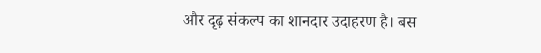और दृढ़ संकल्प का शानदार उदाहरण है। बस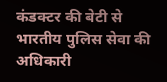कंडक्टर की बेटी से भारतीय पुलिस सेवा की अधिकारी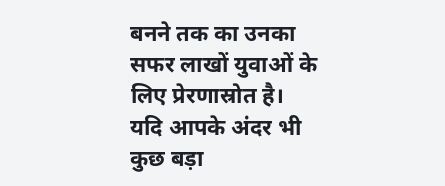बनने तक का उनका सफर लाखों युवाओं के लिए प्रेरणास्रोत है।
यदि आपके अंदर भी कुछ बड़ा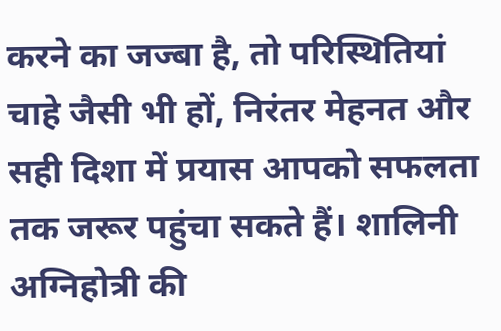करने का जज्बा है, तो परिस्थितियां चाहे जैसी भी हों, निरंतर मेहनत और सही दिशा में प्रयास आपको सफलता तक जरूर पहुंचा सकते हैं। शालिनी अग्निहोत्री की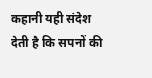कहानी यही संदेश देती है कि सपनों की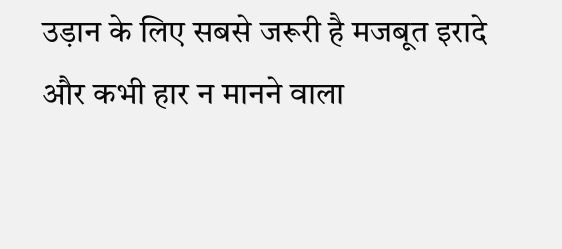उड़ान के लिए सबसे जरूरी है मजबूत इरादे और कभी हार न मानने वाला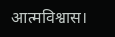आत्मविश्वास।